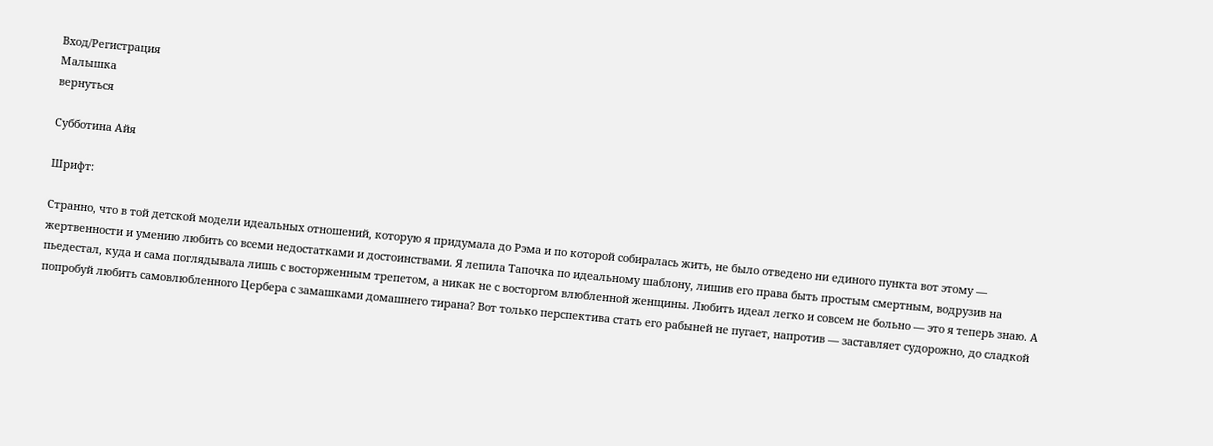Вход/Регистрация
Малышка
вернуться

Субботина Айя

Шрифт:

Странно, что в той детской модели идеальных отношений, которую я придумала до Рэма и по которой собиралась жить, не было отведено ни единого пункта вот этому — жертвенности и умению любить со всеми недостатками и достоинствами. Я лепила Тапочка по идеальному шаблону, лишив его права быть простым смертным, водрузив на пьедестал, куда и сама поглядывала лишь с восторженным трепетом, а никак не с восторгом влюбленной женщины. Любить идеал легко и совсем не больно — это я теперь знаю. А попробуй любить самовлюбленного Цербера с замашками домашнего тирана? Вот только перспектива стать его рабыней не пугает, напротив — заставляет судорожно, до сладкой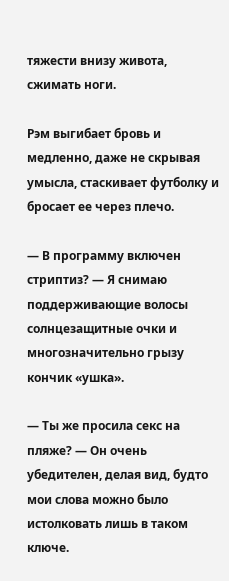тяжести внизу живота, сжимать ноги.

Рэм выгибает бровь и медленно, даже не скрывая умысла, стаскивает футболку и бросает ее через плечо.

— В программу включен стриптиз? — Я снимаю поддерживающие волосы солнцезащитные очки и многозначительно грызу кончик «ушка».

— Ты же просила секс на пляже? — Он очень убедителен, делая вид, будто мои слова можно было истолковать лишь в таком ключе.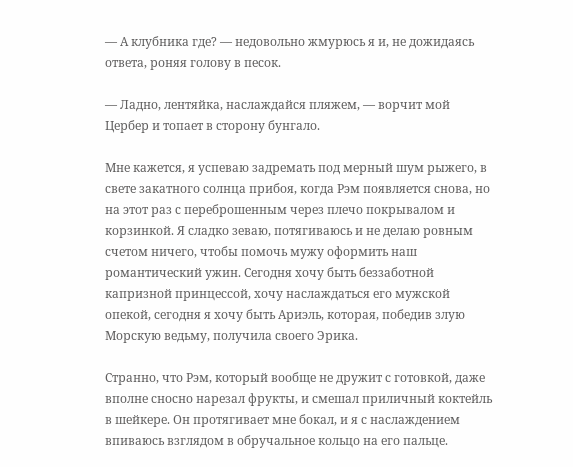— А клубника где? — недовольно жмурюсь я и, не дожидаясь ответа, роняя голову в песок.

— Ладно, лентяйка, наслаждайся пляжем, — ворчит мой Цербер и топает в сторону бунгало.

Мне кажется, я успеваю задремать под мерный шум рыжего, в свете закатного солнца прибоя, когда Рэм появляется снова, но на этот раз с переброшенным через плечо покрывалом и корзинкой. Я сладко зеваю, потягиваюсь и не делаю ровным счетом ничего, чтобы помочь мужу оформить наш романтический ужин. Сегодня хочу быть беззаботной капризной принцессой, хочу наслаждаться его мужской опекой, сегодня я хочу быть Ариэль, которая, победив злую Морскую ведьму, получила своего Эрика.

Странно, что Рэм, который вообще не дружит с готовкой, даже вполне сносно нарезал фрукты, и смешал приличный коктейль в шейкере. Он протягивает мне бокал, и я с наслаждением впиваюсь взглядом в обручальное кольцо на его пальце.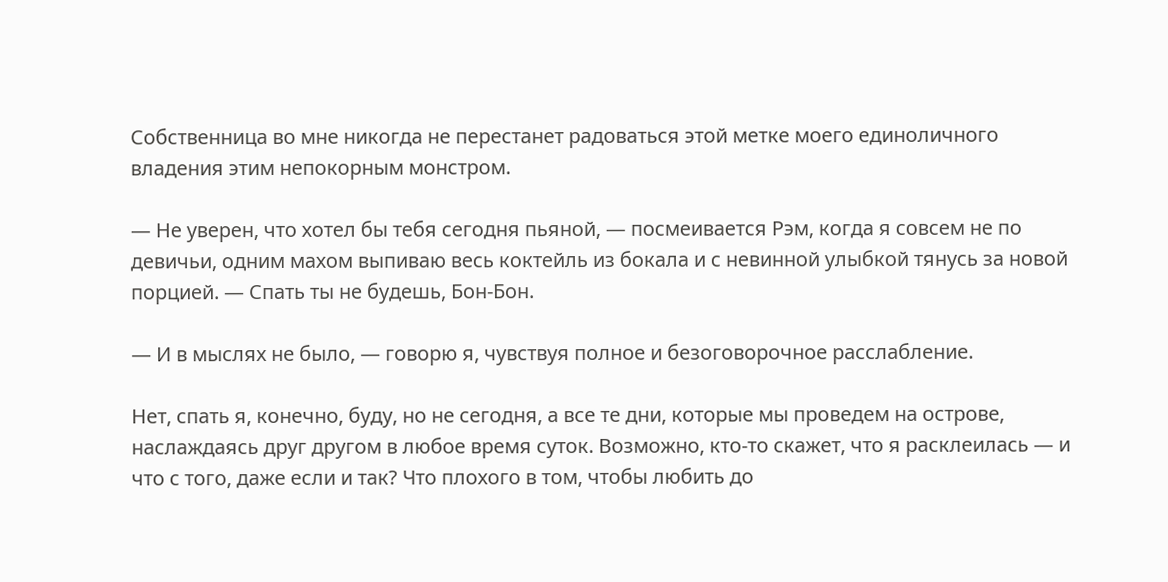Собственница во мне никогда не перестанет радоваться этой метке моего единоличного владения этим непокорным монстром.

— Не уверен, что хотел бы тебя сегодня пьяной, — посмеивается Рэм, когда я совсем не по девичьи, одним махом выпиваю весь коктейль из бокала и с невинной улыбкой тянусь за новой порцией. — Спать ты не будешь, Бон-Бон.

— И в мыслях не было, — говорю я, чувствуя полное и безоговорочное расслабление.

Нет, спать я, конечно, буду, но не сегодня, а все те дни, которые мы проведем на острове, наслаждаясь друг другом в любое время суток. Возможно, кто-то скажет, что я расклеилась — и что с того, даже если и так? Что плохого в том, чтобы любить до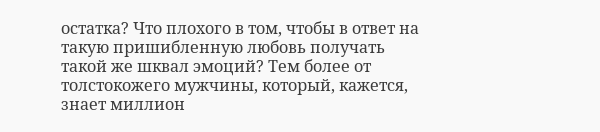остатка? Что плохого в том, чтобы в ответ на такую пришибленную любовь получать такой же шквал эмоций? Тем более от толстокожего мужчины, который, кажется, знает миллион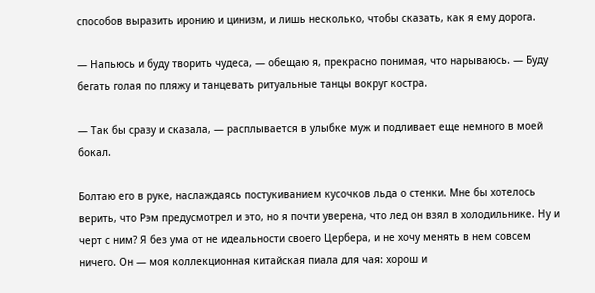способов выразить иронию и цинизм, и лишь несколько, чтобы сказать, как я ему дорога.

— Напьюсь и буду творить чудеса, — обещаю я, прекрасно понимая, что нарываюсь. — Буду бегать голая по пляжу и танцевать ритуальные танцы вокруг костра.

— Так бы сразу и сказала, — расплывается в улыбке муж и подливает еще немного в моей бокал.

Болтаю его в руке, наслаждаясь постукиванием кусочков льда о стенки. Мне бы хотелось верить, что Рэм предусмотрел и это, но я почти уверена, что лед он взял в холодильнике. Ну и черт с ним? Я без ума от не идеальности своего Цербера, и не хочу менять в нем совсем ничего. Он — моя коллекционная китайская пиала для чая: хорош и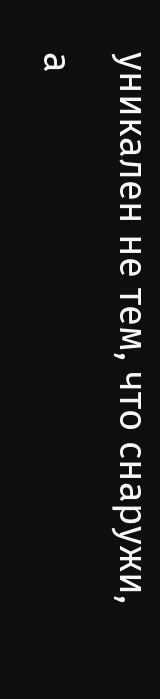уникален не тем, что снаружи, а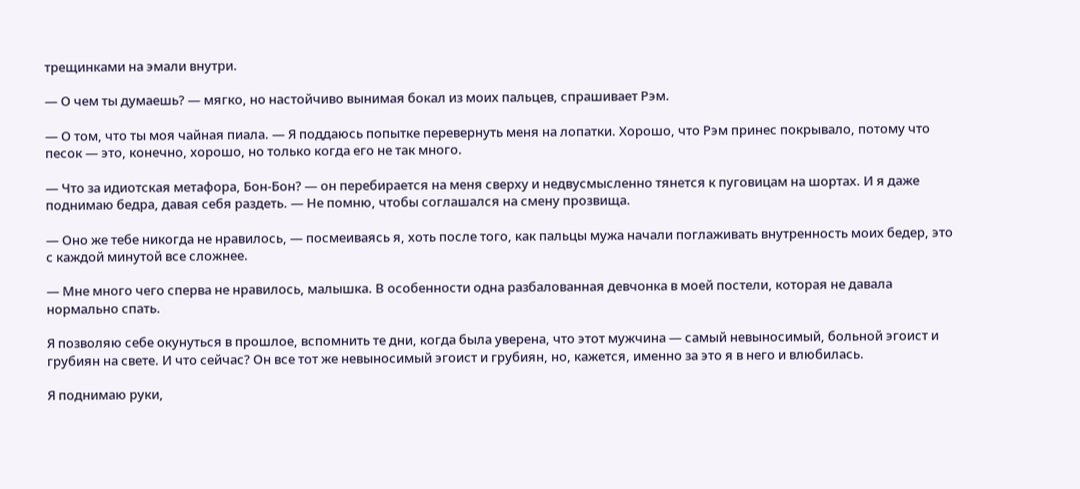трещинками на эмали внутри.

— О чем ты думаешь? — мягко, но настойчиво вынимая бокал из моих пальцев, спрашивает Рэм.

— О том, что ты моя чайная пиала. — Я поддаюсь попытке перевернуть меня на лопатки. Хорошо, что Рэм принес покрывало, потому что песок — это, конечно, хорошо, но только когда его не так много.

— Что за идиотская метафора, Бон-Бон? — он перебирается на меня сверху и недвусмысленно тянется к пуговицам на шортах. И я даже поднимаю бедра, давая себя раздеть. — Не помню, чтобы соглашался на смену прозвища.

— Оно же тебе никогда не нравилось, — посмеиваясь я, хоть после того, как пальцы мужа начали поглаживать внутренность моих бедер, это с каждой минутой все сложнее.

— Мне много чего сперва не нравилось, малышка. В особенности одна разбалованная девчонка в моей постели, которая не давала нормально спать.

Я позволяю себе окунуться в прошлое, вспомнить те дни, когда была уверена, что этот мужчина — самый невыносимый, больной эгоист и грубиян на свете. И что сейчас? Он все тот же невыносимый эгоист и грубиян, но, кажется, именно за это я в него и влюбилась.

Я поднимаю руки,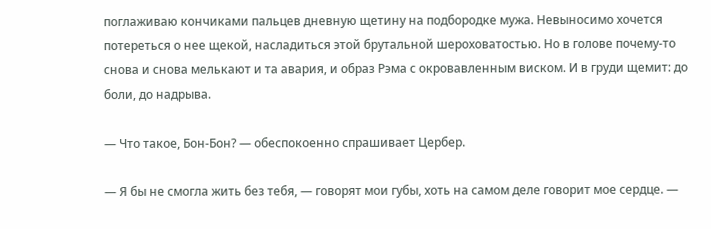поглаживаю кончиками пальцев дневную щетину на подбородке мужа. Невыносимо хочется потереться о нее щекой, насладиться этой брутальной шероховатостью. Но в голове почему-то снова и снова мелькают и та авария, и образ Рэма с окровавленным виском. И в груди щемит: до боли, до надрыва.

— Что такое, Бон-Бон? — обеспокоенно спрашивает Цербер.

— Я бы не смогла жить без тебя, — говорят мои губы, хоть на самом деле говорит мое сердце. —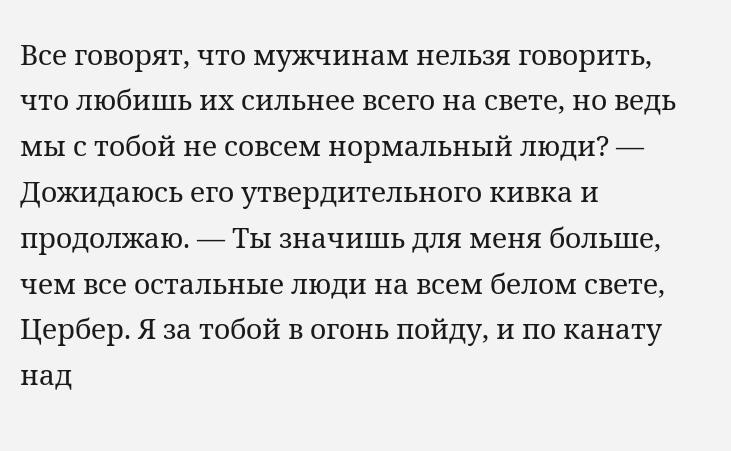Все говорят, что мужчинам нельзя говорить, что любишь их сильнее всего на свете, но ведь мы с тобой не совсем нормальный люди? — Дожидаюсь его утвердительного кивка и продолжаю. — Ты значишь для меня больше, чем все остальные люди на всем белом свете, Цербер. Я за тобой в огонь пойду, и по канату над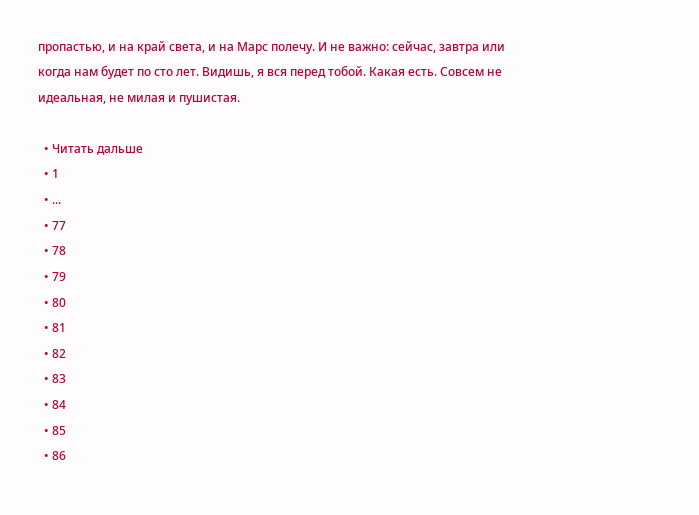пропастью, и на край света, и на Марс полечу. И не важно: сейчас, завтра или когда нам будет по сто лет. Видишь, я вся перед тобой. Какая есть. Совсем не идеальная, не милая и пушистая.

  • Читать дальше
  • 1
  • ...
  • 77
  • 78
  • 79
  • 80
  • 81
  • 82
  • 83
  • 84
  • 85
  • 86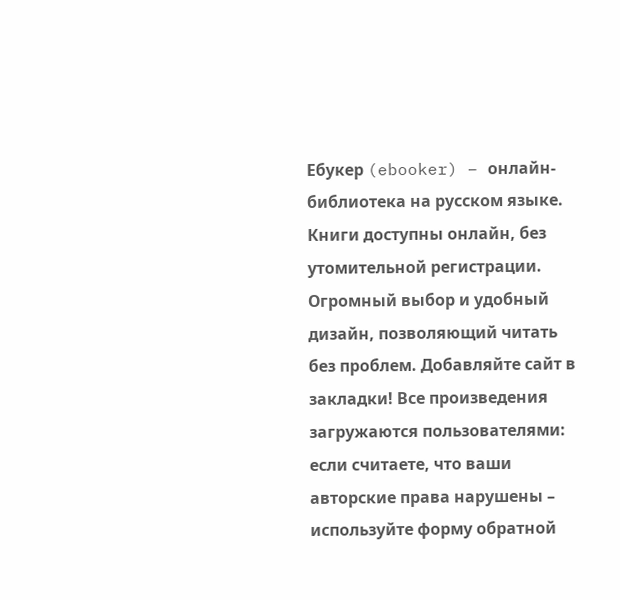Ебукер (ebooker) – онлайн-библиотека на русском языке. Книги доступны онлайн, без утомительной регистрации. Огромный выбор и удобный дизайн, позволяющий читать без проблем. Добавляйте сайт в закладки! Все произведения загружаются пользователями: если считаете, что ваши авторские права нарушены – используйте форму обратной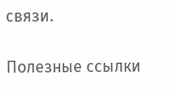связи.

Полезные ссылки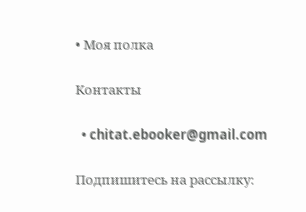• Моя полка

Контакты

  • chitat.ebooker@gmail.com

Подпишитесь на рассылку: